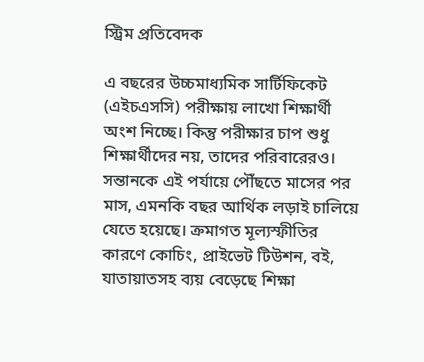স্ট্রিম প্রতিবেদক

এ বছরের উচ্চমাধ্যমিক সার্টিফিকেট (এইচএসসি) পরীক্ষায় লাখো শিক্ষার্থী অংশ নিচ্ছে। কিন্তু পরীক্ষার চাপ শুধু শিক্ষার্থীদের নয়, তাদের পরিবারেরও। সন্তানকে এই পর্যায়ে পৌঁছতে মাসের পর মাস, এমনকি বছর আর্থিক লড়াই চালিয়ে যেতে হয়েছে। ক্রমাগত মূল্যস্ফীতির কারণে কোচিং, প্রাইভেট টিউশন, বই, যাতায়াতসহ ব্যয় বেড়েছে শিক্ষা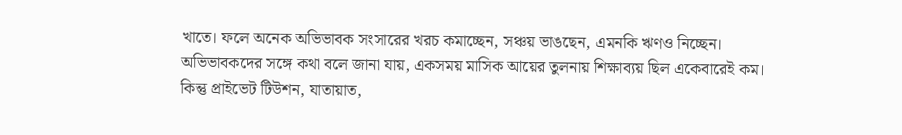খাতে। ফলে অনেক অভিভাবক সংসারের খরচ কমাচ্ছেন, সঞ্চয় ভাঙছেন, এমনকি ঋণও নিচ্ছেন।
অভিভাবকদের সঙ্গে কথা বলে জানা যায়, একসময় মাসিক আয়ের তুলনায় শিক্ষাব্যয় ছিল একেবারেই কম। কিন্তু প্রাইভেট টিউশন, যাতায়াত,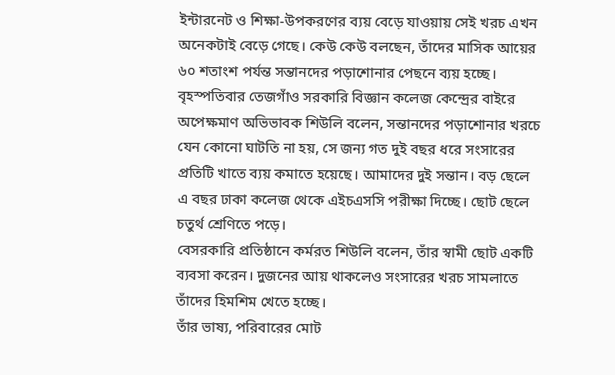ইন্টারনেট ও শিক্ষা-উপকরণের ব্যয় বেড়ে যাওয়ায় সেই খরচ এখন অনেকটাই বেড়ে গেছে। কেউ কেউ বলছেন, তাঁদের মাসিক আয়ের ৬০ শতাংশ পর্যন্ত সন্তানদের পড়াশোনার পেছনে ব্যয় হচ্ছে।
বৃহস্পতিবার তেজগাঁও সরকারি বিজ্ঞান কলেজ কেন্দ্রের বাইরে অপেক্ষমাণ অভিভাবক শিউলি বলেন, সন্তানদের পড়াশোনার খরচে যেন কোনো ঘাটতি না হয়, সে জন্য গত দুই বছর ধরে সংসারের প্রতিটি খাতে ব্যয় কমাতে হয়েছে। আমাদের দুই সন্তান। বড় ছেলে এ বছর ঢাকা কলেজ থেকে এইচএসসি পরীক্ষা দিচ্ছে। ছোট ছেলে চতুর্থ শ্রেণিতে পড়ে।
বেসরকারি প্রতিষ্ঠানে কর্মরত শিউলি বলেন, তাঁর স্বামী ছোট একটি ব্যবসা করেন। দুজনের আয় থাকলেও সংসারের খরচ সামলাতে তাঁদের হিমশিম খেতে হচ্ছে।
তাঁর ভাষ্য, পরিবারের মোট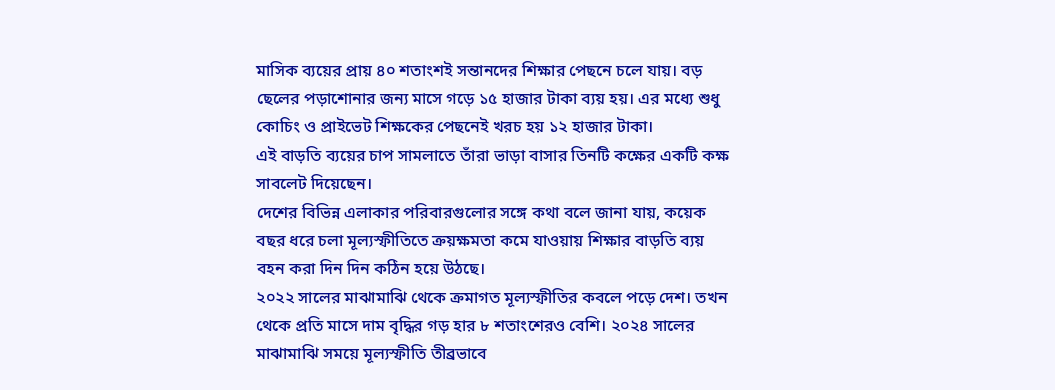মাসিক ব্যয়ের প্রায় ৪০ শতাংশই সন্তানদের শিক্ষার পেছনে চলে যায়। বড় ছেলের পড়াশোনার জন্য মাসে গড়ে ১৫ হাজার টাকা ব্যয় হয়। এর মধ্যে শুধু কোচিং ও প্রাইভেট শিক্ষকের পেছনেই খরচ হয় ১২ হাজার টাকা।
এই বাড়তি ব্যয়ের চাপ সামলাতে তাঁরা ভাড়া বাসার তিনটি কক্ষের একটি কক্ষ সাবলেট দিয়েছেন।
দেশের বিভিন্ন এলাকার পরিবারগুলোর সঙ্গে কথা বলে জানা যায়, কয়েক বছর ধরে চলা মূল্যস্ফীতিতে ক্রয়ক্ষমতা কমে যাওয়ায় শিক্ষার বাড়তি ব্যয় বহন করা দিন দিন কঠিন হয়ে উঠছে।
২০২২ সালের মাঝামাঝি থেকে ক্রমাগত মূল্যস্ফীতির কবলে পড়ে দেশ। তখন থেকে প্রতি মাসে দাম বৃদ্ধির গড় হার ৮ শতাংশেরও বেশি। ২০২৪ সালের মাঝামাঝি সময়ে মূল্যস্ফীতি তীব্রভাবে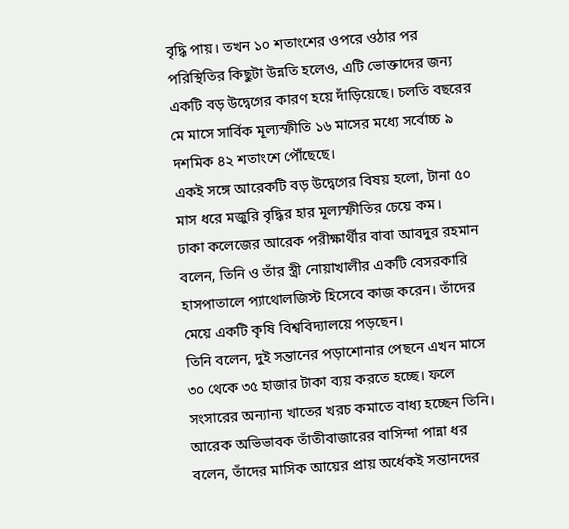বৃদ্ধি পায়। তখন ১০ শতাংশের ওপরে ওঠার পর পরিস্থিতির কিছুটা উন্নতি হলেও, এটি ভোক্তাদের জন্য একটি বড় উদ্বেগের কারণ হয়ে দাঁড়িয়েছে। চলতি বছরের মে মাসে সার্বিক মূল্যস্ফীতি ১৬ মাসের মধ্যে সর্বোচ্চ ৯ দশমিক ৪২ শতাংশে পৌঁছেছে।
একই সঙ্গে আরেকটি বড় উদ্বেগের বিষয় হলো, টানা ৫০ মাস ধরে মজুরি বৃদ্ধির হার মূল্যস্ফীতির চেয়ে কম।
ঢাকা কলেজের আরেক পরীক্ষার্থীর বাবা আবদুর রহমান বলেন, তিনি ও তাঁর স্ত্রী নোয়াখালীর একটি বেসরকারি হাসপাতালে প্যাথোলজিস্ট হিসেবে কাজ করেন। তাঁদের মেয়ে একটি কৃষি বিশ্ববিদ্যালয়ে পড়ছেন।
তিনি বলেন, দুই সন্তানের পড়াশোনার পেছনে এখন মাসে ৩০ থেকে ৩৫ হাজার টাকা ব্যয় করতে হচ্ছে। ফলে সংসারের অন্যান্য খাতের খরচ কমাতে বাধ্য হচ্ছেন তিনি।
আরেক অভিভাবক তাঁতীবাজারের বাসিন্দা পান্না ধর বলেন, তাঁদের মাসিক আয়ের প্রায় অর্ধেকই সন্তানদের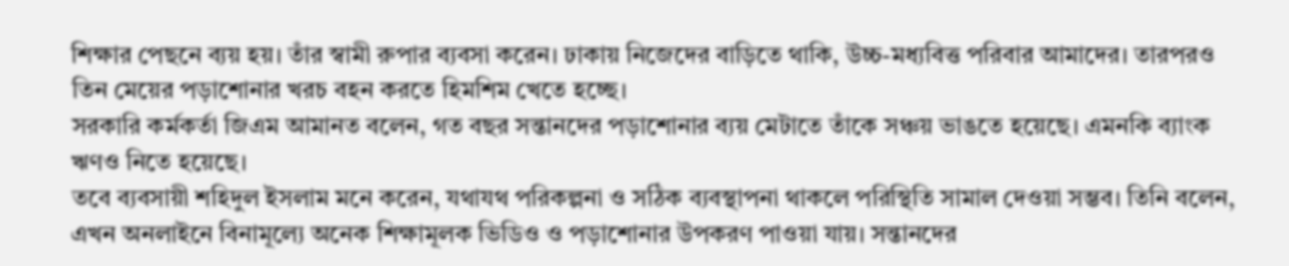শিক্ষার পেছনে ব্যয় হয়। তাঁর স্বামী রুপার ব্যবসা করেন। ঢাকায় নিজেদের বাড়িতে থাকি, উচ্চ-মধ্যবিত্ত পরিবার আমাদের। তারপরও তিন মেয়ের পড়াশোনার খরচ বহন করতে হিমশিম খেতে হচ্ছে।
সরকারি কর্মকর্তা জিএম আমানত বলেন, গত বছর সন্তানদের পড়াশোনার ব্যয় মেটাতে তাঁকে সঞ্চয় ভাঙতে হয়েছে। এমনকি ব্যাংক ঋণও নিতে হয়েছে।
তবে ব্যবসায়ী শহিদুল ইসলাম মনে করেন, যথাযথ পরিকল্পনা ও সঠিক ব্যবস্থাপনা থাকলে পরিস্থিতি সামাল দেওয়া সম্ভব। তিনি বলেন, এখন অনলাইনে বিনামূল্যে অনেক শিক্ষামূলক ভিডিও ও পড়াশোনার উপকরণ পাওয়া যায়। সন্তানদের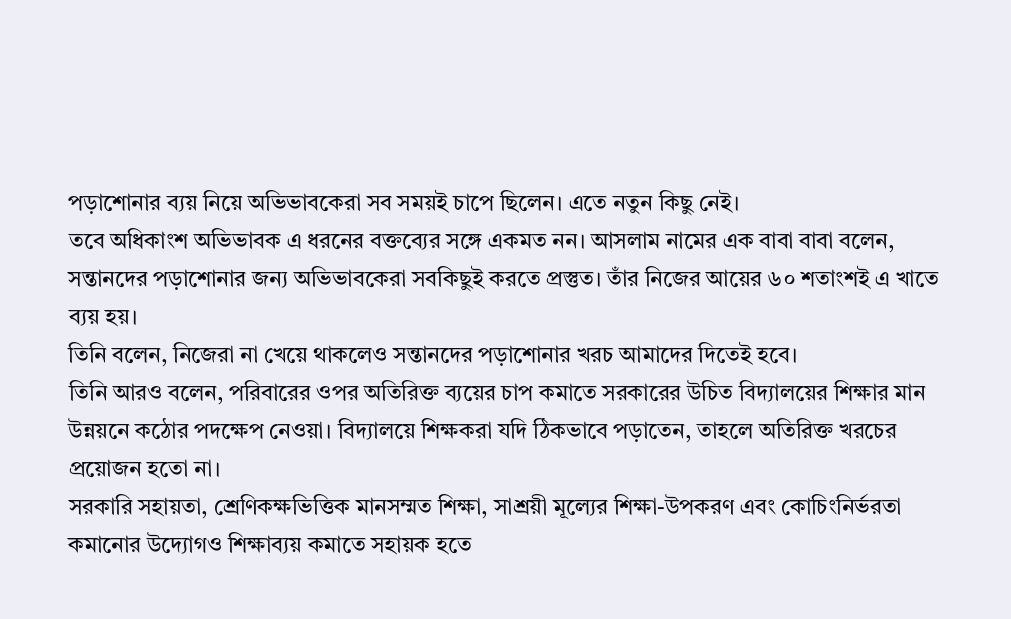পড়াশোনার ব্যয় নিয়ে অভিভাবকেরা সব সময়ই চাপে ছিলেন। এতে নতুন কিছু নেই।
তবে অধিকাংশ অভিভাবক এ ধরনের বক্তব্যের সঙ্গে একমত নন। আসলাম নামের এক বাবা বাবা বলেন, সন্তানদের পড়াশোনার জন্য অভিভাবকেরা সবকিছুই করতে প্রস্তুত। তাঁর নিজের আয়ের ৬০ শতাংশই এ খাতে ব্যয় হয়।
তিনি বলেন, নিজেরা না খেয়ে থাকলেও সন্তানদের পড়াশোনার খরচ আমাদের দিতেই হবে।
তিনি আরও বলেন, পরিবারের ওপর অতিরিক্ত ব্যয়ের চাপ কমাতে সরকারের উচিত বিদ্যালয়ের শিক্ষার মান উন্নয়নে কঠোর পদক্ষেপ নেওয়া। বিদ্যালয়ে শিক্ষকরা যদি ঠিকভাবে পড়াতেন, তাহলে অতিরিক্ত খরচের প্রয়োজন হতো না।
সরকারি সহায়তা, শ্রেণিকক্ষভিত্তিক মানসম্মত শিক্ষা, সাশ্রয়ী মূল্যের শিক্ষা-উপকরণ এবং কোচিংনির্ভরতা কমানোর উদ্যোগও শিক্ষাব্যয় কমাতে সহায়ক হতে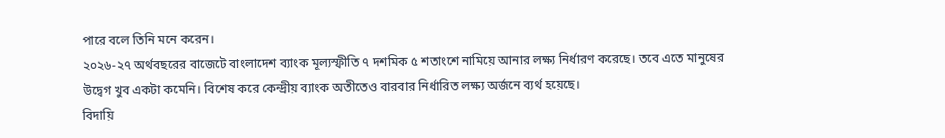পারে বলে তিনি মনে করেন।
২০২৬-২৭ অর্থবছরের বাজেটে বাংলাদেশ ব্যাংক মূল্যস্ফীতি ৭ দশমিক ৫ শতাংশে নামিয়ে আনার লক্ষ্য নির্ধারণ করেছে। তবে এতে মানুষের উদ্বেগ খুব একটা কমেনি। বিশেষ করে কেন্দ্রীয় ব্যাংক অতীতেও বারবার নির্ধারিত লক্ষ্য অর্জনে ব্যর্থ হয়েছে।
বিদায়ি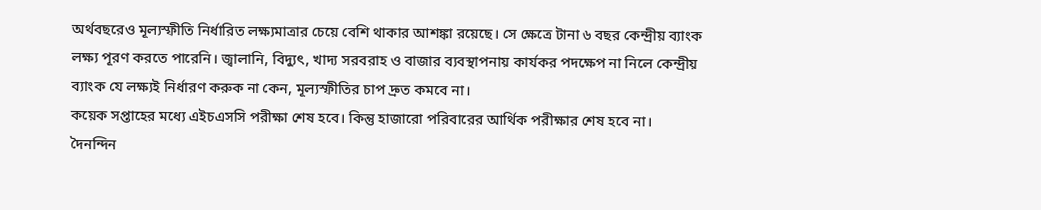অর্থবছরেও মূল্যস্ফীতি নির্ধারিত লক্ষ্যমাত্রার চেয়ে বেশি থাকার আশঙ্কা রয়েছে। সে ক্ষেত্রে টানা ৬ বছর কেন্দ্রীয় ব্যাংক লক্ষ্য পূরণ করতে পারেনি। জ্বালানি, বিদ্যুৎ, খাদ্য সরবরাহ ও বাজার ব্যবস্থাপনায় কার্যকর পদক্ষেপ না নিলে কেন্দ্রীয় ব্যাংক যে লক্ষ্যই নির্ধারণ করুক না কেন, মূল্যস্ফীতির চাপ দ্রুত কমবে না।
কয়েক সপ্তাহের মধ্যে এইচএসসি পরীক্ষা শেষ হবে। কিন্তু হাজারো পরিবারের আর্থিক পরীক্ষার শেষ হবে না।
দৈনন্দিন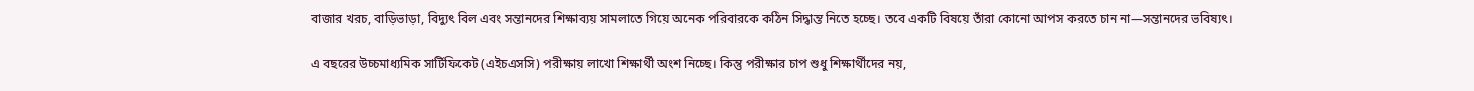বাজার খরচ, বাড়িভাড়া, বিদ্যুৎ বিল এবং সন্তানদের শিক্ষাব্যয় সামলাতে গিয়ে অনেক পরিবারকে কঠিন সিদ্ধান্ত নিতে হচ্ছে। তবে একটি বিষয়ে তাঁরা কোনো আপস করতে চান না—সন্তানদের ভবিষ্যৎ।

এ বছরের উচ্চমাধ্যমিক সার্টিফিকেট (এইচএসসি) পরীক্ষায় লাখো শিক্ষার্থী অংশ নিচ্ছে। কিন্তু পরীক্ষার চাপ শুধু শিক্ষার্থীদের নয়,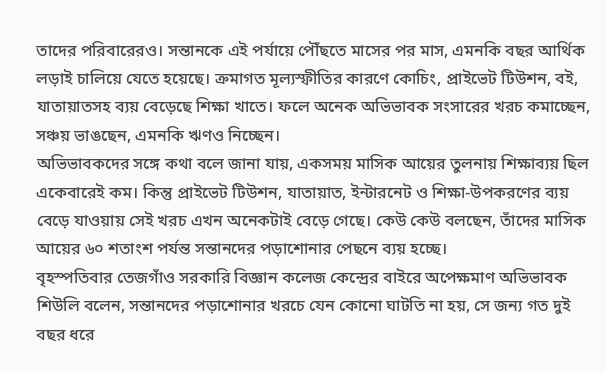তাদের পরিবারেরও। সন্তানকে এই পর্যায়ে পৌঁছতে মাসের পর মাস, এমনকি বছর আর্থিক লড়াই চালিয়ে যেতে হয়েছে। ক্রমাগত মূল্যস্ফীতির কারণে কোচিং, প্রাইভেট টিউশন, বই, যাতায়াতসহ ব্যয় বেড়েছে শিক্ষা খাতে। ফলে অনেক অভিভাবক সংসারের খরচ কমাচ্ছেন, সঞ্চয় ভাঙছেন, এমনকি ঋণও নিচ্ছেন।
অভিভাবকদের সঙ্গে কথা বলে জানা যায়, একসময় মাসিক আয়ের তুলনায় শিক্ষাব্যয় ছিল একেবারেই কম। কিন্তু প্রাইভেট টিউশন, যাতায়াত, ইন্টারনেট ও শিক্ষা-উপকরণের ব্যয় বেড়ে যাওয়ায় সেই খরচ এখন অনেকটাই বেড়ে গেছে। কেউ কেউ বলছেন, তাঁদের মাসিক আয়ের ৬০ শতাংশ পর্যন্ত সন্তানদের পড়াশোনার পেছনে ব্যয় হচ্ছে।
বৃহস্পতিবার তেজগাঁও সরকারি বিজ্ঞান কলেজ কেন্দ্রের বাইরে অপেক্ষমাণ অভিভাবক শিউলি বলেন, সন্তানদের পড়াশোনার খরচে যেন কোনো ঘাটতি না হয়, সে জন্য গত দুই বছর ধরে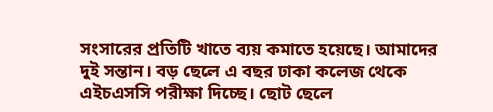সংসারের প্রতিটি খাতে ব্যয় কমাতে হয়েছে। আমাদের দুই সন্তান। বড় ছেলে এ বছর ঢাকা কলেজ থেকে এইচএসসি পরীক্ষা দিচ্ছে। ছোট ছেলে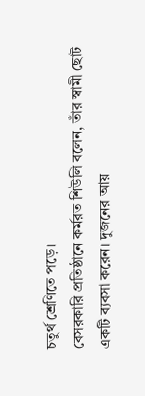চতুর্থ শ্রেণিতে পড়ে।
বেসরকারি প্রতিষ্ঠানে কর্মরত শিউলি বলেন, তাঁর স্বামী ছোট একটি ব্যবসা করেন। দুজনের আয়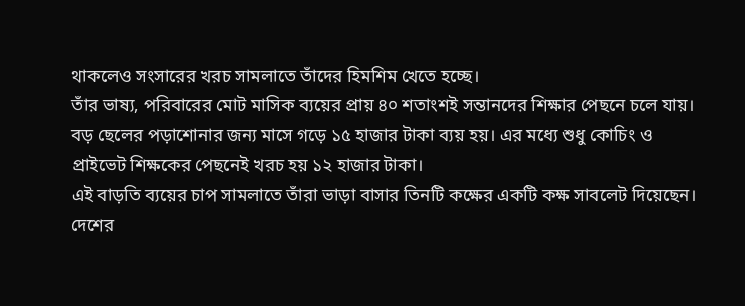থাকলেও সংসারের খরচ সামলাতে তাঁদের হিমশিম খেতে হচ্ছে।
তাঁর ভাষ্য, পরিবারের মোট মাসিক ব্যয়ের প্রায় ৪০ শতাংশই সন্তানদের শিক্ষার পেছনে চলে যায়। বড় ছেলের পড়াশোনার জন্য মাসে গড়ে ১৫ হাজার টাকা ব্যয় হয়। এর মধ্যে শুধু কোচিং ও প্রাইভেট শিক্ষকের পেছনেই খরচ হয় ১২ হাজার টাকা।
এই বাড়তি ব্যয়ের চাপ সামলাতে তাঁরা ভাড়া বাসার তিনটি কক্ষের একটি কক্ষ সাবলেট দিয়েছেন।
দেশের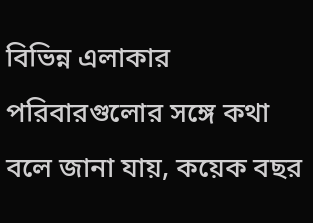বিভিন্ন এলাকার পরিবারগুলোর সঙ্গে কথা বলে জানা যায়, কয়েক বছর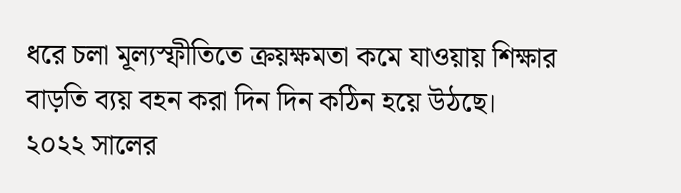ধরে চলা মূল্যস্ফীতিতে ক্রয়ক্ষমতা কমে যাওয়ায় শিক্ষার বাড়তি ব্যয় বহন করা দিন দিন কঠিন হয়ে উঠছে।
২০২২ সালের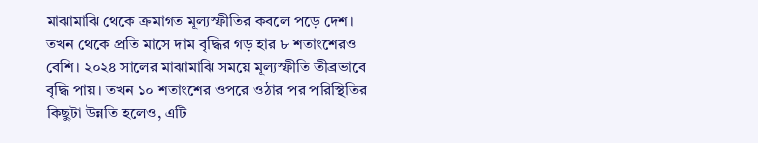মাঝামাঝি থেকে ক্রমাগত মূল্যস্ফীতির কবলে পড়ে দেশ। তখন থেকে প্রতি মাসে দাম বৃদ্ধির গড় হার ৮ শতাংশেরও বেশি। ২০২৪ সালের মাঝামাঝি সময়ে মূল্যস্ফীতি তীব্রভাবে বৃদ্ধি পায়। তখন ১০ শতাংশের ওপরে ওঠার পর পরিস্থিতির কিছুটা উন্নতি হলেও, এটি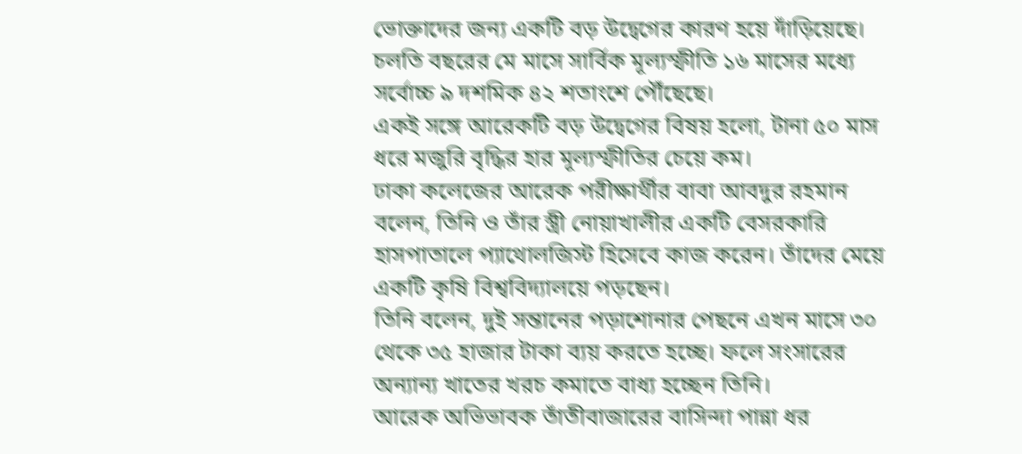ভোক্তাদের জন্য একটি বড় উদ্বেগের কারণ হয়ে দাঁড়িয়েছে। চলতি বছরের মে মাসে সার্বিক মূল্যস্ফীতি ১৬ মাসের মধ্যে সর্বোচ্চ ৯ দশমিক ৪২ শতাংশে পৌঁছেছে।
একই সঙ্গে আরেকটি বড় উদ্বেগের বিষয় হলো, টানা ৫০ মাস ধরে মজুরি বৃদ্ধির হার মূল্যস্ফীতির চেয়ে কম।
ঢাকা কলেজের আরেক পরীক্ষার্থীর বাবা আবদুর রহমান বলেন, তিনি ও তাঁর স্ত্রী নোয়াখালীর একটি বেসরকারি হাসপাতালে প্যাথোলজিস্ট হিসেবে কাজ করেন। তাঁদের মেয়ে একটি কৃষি বিশ্ববিদ্যালয়ে পড়ছেন।
তিনি বলেন, দুই সন্তানের পড়াশোনার পেছনে এখন মাসে ৩০ থেকে ৩৫ হাজার টাকা ব্যয় করতে হচ্ছে। ফলে সংসারের অন্যান্য খাতের খরচ কমাতে বাধ্য হচ্ছেন তিনি।
আরেক অভিভাবক তাঁতীবাজারের বাসিন্দা পান্না ধর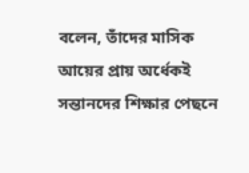বলেন, তাঁদের মাসিক আয়ের প্রায় অর্ধেকই সন্তানদের শিক্ষার পেছনে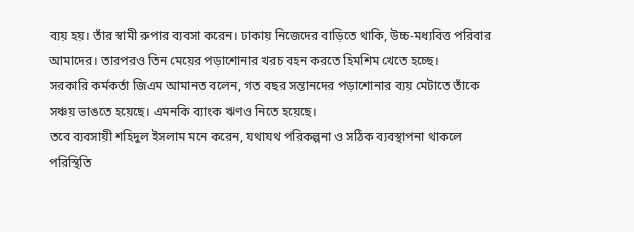ব্যয় হয়। তাঁর স্বামী রুপার ব্যবসা করেন। ঢাকায় নিজেদের বাড়িতে থাকি, উচ্চ-মধ্যবিত্ত পরিবার আমাদের। তারপরও তিন মেয়ের পড়াশোনার খরচ বহন করতে হিমশিম খেতে হচ্ছে।
সরকারি কর্মকর্তা জিএম আমানত বলেন, গত বছর সন্তানদের পড়াশোনার ব্যয় মেটাতে তাঁকে সঞ্চয় ভাঙতে হয়েছে। এমনকি ব্যাংক ঋণও নিতে হয়েছে।
তবে ব্যবসায়ী শহিদুল ইসলাম মনে করেন, যথাযথ পরিকল্পনা ও সঠিক ব্যবস্থাপনা থাকলে পরিস্থিতি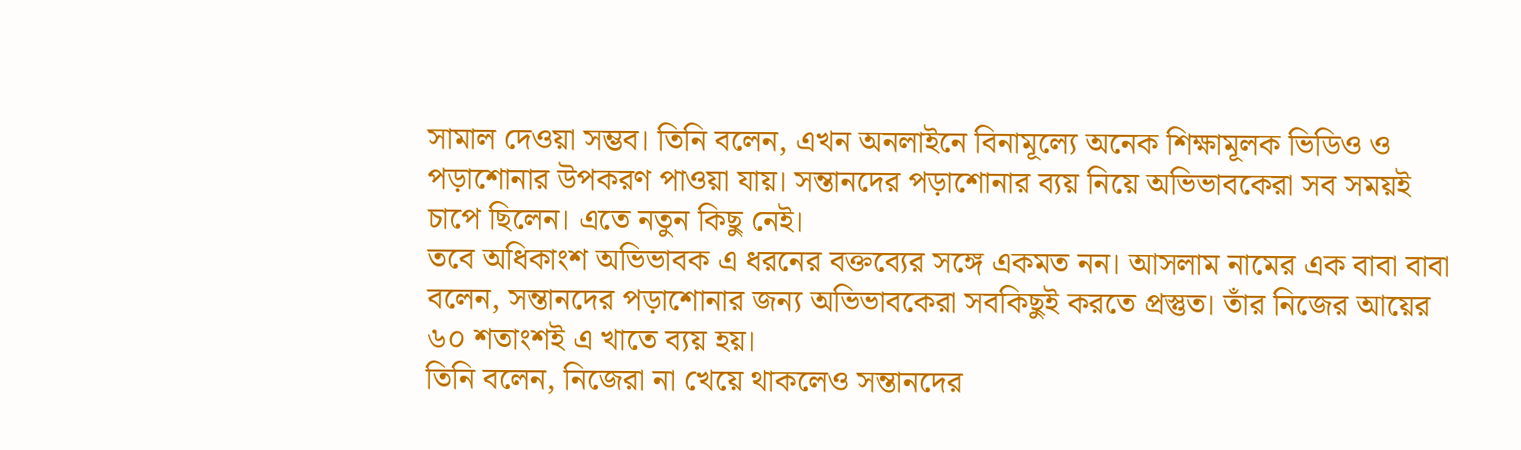সামাল দেওয়া সম্ভব। তিনি বলেন, এখন অনলাইনে বিনামূল্যে অনেক শিক্ষামূলক ভিডিও ও পড়াশোনার উপকরণ পাওয়া যায়। সন্তানদের পড়াশোনার ব্যয় নিয়ে অভিভাবকেরা সব সময়ই চাপে ছিলেন। এতে নতুন কিছু নেই।
তবে অধিকাংশ অভিভাবক এ ধরনের বক্তব্যের সঙ্গে একমত নন। আসলাম নামের এক বাবা বাবা বলেন, সন্তানদের পড়াশোনার জন্য অভিভাবকেরা সবকিছুই করতে প্রস্তুত। তাঁর নিজের আয়ের ৬০ শতাংশই এ খাতে ব্যয় হয়।
তিনি বলেন, নিজেরা না খেয়ে থাকলেও সন্তানদের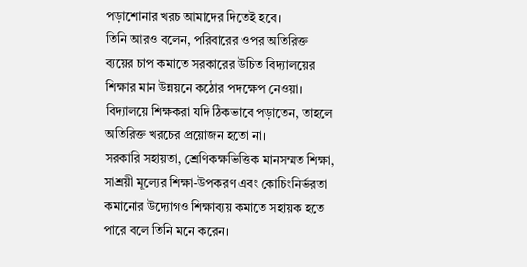পড়াশোনার খরচ আমাদের দিতেই হবে।
তিনি আরও বলেন, পরিবারের ওপর অতিরিক্ত ব্যয়ের চাপ কমাতে সরকারের উচিত বিদ্যালয়ের শিক্ষার মান উন্নয়নে কঠোর পদক্ষেপ নেওয়া। বিদ্যালয়ে শিক্ষকরা যদি ঠিকভাবে পড়াতেন, তাহলে অতিরিক্ত খরচের প্রয়োজন হতো না।
সরকারি সহায়তা, শ্রেণিকক্ষভিত্তিক মানসম্মত শিক্ষা, সাশ্রয়ী মূল্যের শিক্ষা-উপকরণ এবং কোচিংনির্ভরতা কমানোর উদ্যোগও শিক্ষাব্যয় কমাতে সহায়ক হতে পারে বলে তিনি মনে করেন।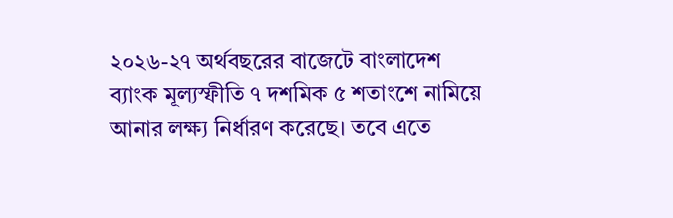২০২৬-২৭ অর্থবছরের বাজেটে বাংলাদেশ ব্যাংক মূল্যস্ফীতি ৭ দশমিক ৫ শতাংশে নামিয়ে আনার লক্ষ্য নির্ধারণ করেছে। তবে এতে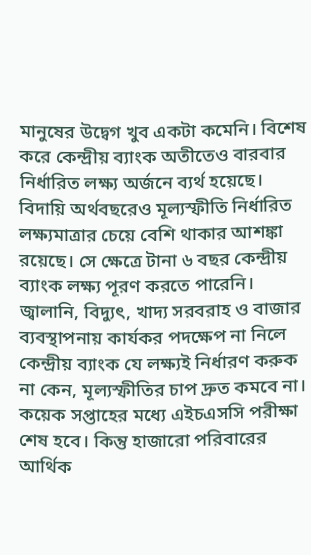মানুষের উদ্বেগ খুব একটা কমেনি। বিশেষ করে কেন্দ্রীয় ব্যাংক অতীতেও বারবার নির্ধারিত লক্ষ্য অর্জনে ব্যর্থ হয়েছে।
বিদায়ি অর্থবছরেও মূল্যস্ফীতি নির্ধারিত লক্ষ্যমাত্রার চেয়ে বেশি থাকার আশঙ্কা রয়েছে। সে ক্ষেত্রে টানা ৬ বছর কেন্দ্রীয় ব্যাংক লক্ষ্য পূরণ করতে পারেনি। জ্বালানি, বিদ্যুৎ, খাদ্য সরবরাহ ও বাজার ব্যবস্থাপনায় কার্যকর পদক্ষেপ না নিলে কেন্দ্রীয় ব্যাংক যে লক্ষ্যই নির্ধারণ করুক না কেন, মূল্যস্ফীতির চাপ দ্রুত কমবে না।
কয়েক সপ্তাহের মধ্যে এইচএসসি পরীক্ষা শেষ হবে। কিন্তু হাজারো পরিবারের আর্থিক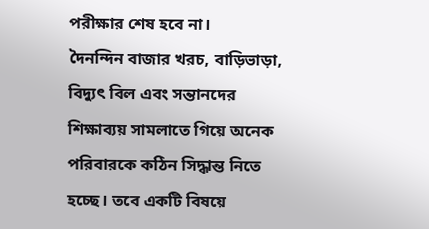পরীক্ষার শেষ হবে না।
দৈনন্দিন বাজার খরচ, বাড়িভাড়া, বিদ্যুৎ বিল এবং সন্তানদের শিক্ষাব্যয় সামলাতে গিয়ে অনেক পরিবারকে কঠিন সিদ্ধান্ত নিতে হচ্ছে। তবে একটি বিষয়ে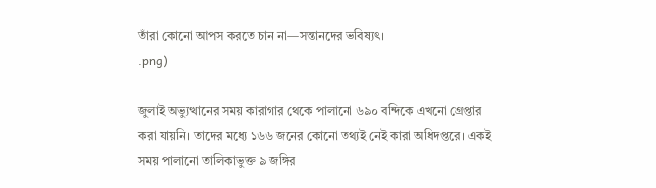তাঁরা কোনো আপস করতে চান না—সন্তানদের ভবিষ্যৎ।
.png)

জুলাই অভ্যুত্থানের সময় কারাগার থেকে পালানো ৬৯০ বন্দিকে এখনো গ্রেপ্তার করা যায়নি। তাদের মধ্যে ১৬৬ জনের কোনো তথ্যই নেই কারা অধিদপ্তরে। একই সময় পালানো তালিকাভুক্ত ৯ জঙ্গির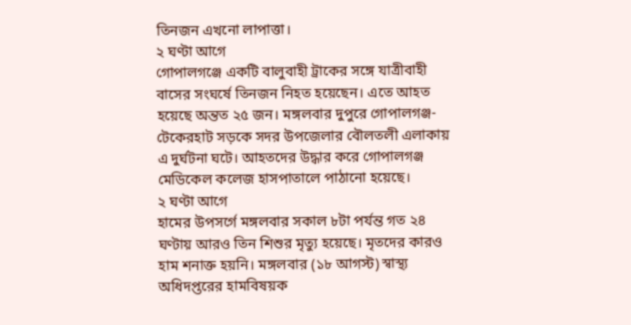তিনজন এখনো লাপাত্তা।
২ ঘণ্টা আগে
গোপালগঞ্জে একটি বালুবাহী ট্রাকের সঙ্গে যাত্রীবাহী বাসের সংঘর্ষে তিনজন নিহত হয়েছেন। এতে আহত হয়েছে অন্তত ২৫ জন। মঙ্গলবার দুপুরে গোপালগঞ্জ-টেকেরহাট সড়কে সদর উপজেলার বৌলতলী এলাকায় এ দুর্ঘটনা ঘটে। আহতদের উদ্ধার করে গোপালগঞ্জ মেডিকেল কলেজ হাসপাতালে পাঠানো হয়েছে।
২ ঘণ্টা আগে
হামের উপসর্গে মঙ্গলবার সকাল ৮টা পর্যন্ত গত ২৪ ঘণ্টায় আরও তিন শিশুর মৃত্যু হয়েছে। মৃতদের কারও হাম শনাক্ত হয়নি। মঙ্গলবার (১৮ আগস্ট) স্বাস্থ্য অধিদপ্তরের হামবিষয়ক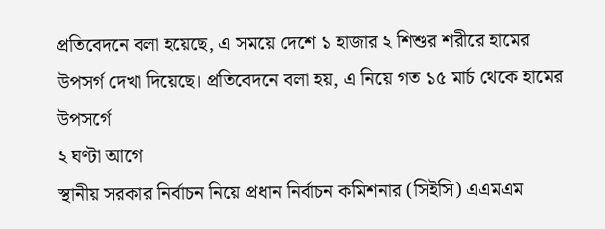প্রতিবেদনে বলা হয়েছে, এ সময়ে দেশে ১ হাজার ২ শিশুর শরীরে হামের উপসর্গ দেখা দিয়েছে। প্রতিবেদনে বলা হয়, এ নিয়ে গত ১৫ মার্চ থেকে হামের উপসর্গে
২ ঘণ্টা আগে
স্থানীয় সরকার নির্বাচন নিয়ে প্রধান নির্বাচন কমিশনার (সিইসি) এএমএম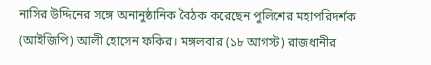নাসির উদ্দিনের সঙ্গে অনানুষ্ঠানিক বৈঠক করেছেন পুলিশের মহাপরিদর্শক (আইজিপি) আলী হোসেন ফকির। মঙ্গলবার (১৮ আগস্ট) রাজধানীর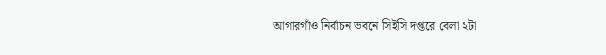আগারগাঁও নির্বাচন ভবনে সিইসি দপ্তরে বেলা ২টা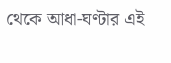থেকে আধা-ঘণ্টার এই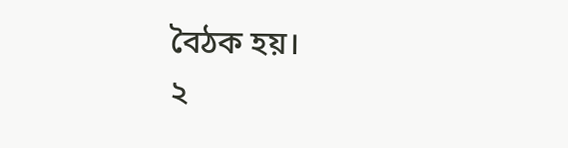বৈঠক হয়।
২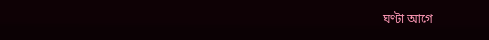ঘণ্টা আগে